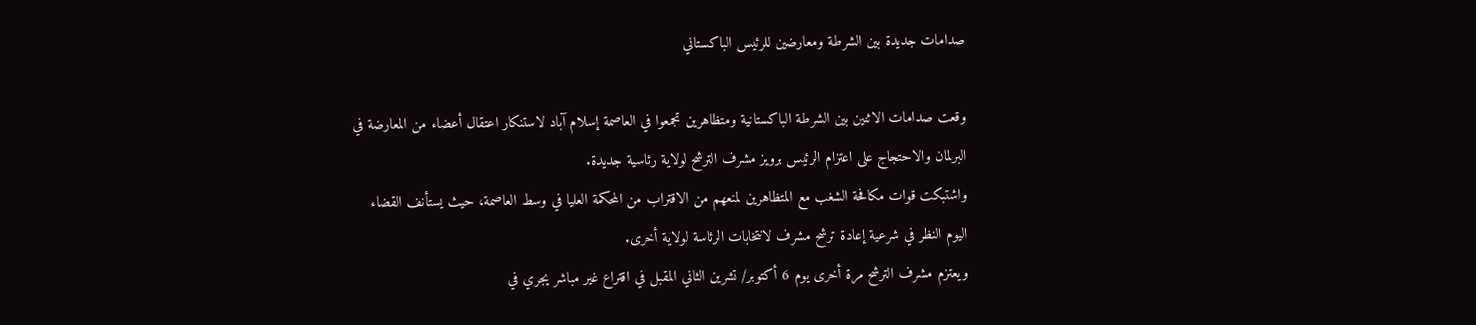صدامات جديدة بين الشرطة ومعارضين للرئيس الباكستاني

وقعت صدامات الاثنين بين الشرطة الباكستانية ومتظاهرين تجمعوا في العاصمة إسلام آباد لاستنكار اعتقال أعضاء من المعارضة في البرلمان والاحتجاج على اعتزام الرئيس برويز مشرف الترشح لولاية رئاسية جديدة.
واشتبكت قوات مكافحة الشغب مع المتظاهرين لمنعهم من الاقتراب من المحكمة العليا في وسط العاصمة، حيث يستأنف القضاء اليوم النظر في شرعية إعادة ترشح مشرف لانتخابات الرئاسة لولاية أخرى.
ويعتزم مشرف الترشح مرة أخرى يوم 6 أكتوبر/ تشرين الثاني المقبل في اقتراع غير مباشر يجري في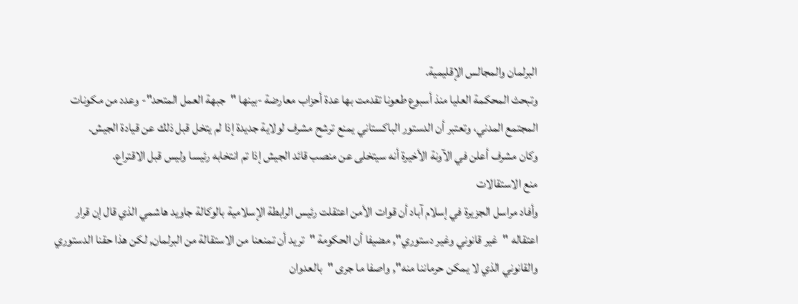البرلمان والمجالس الإقليمية.
وتبحث المحكمة العليا منذ أسبوع طعونا تقدمت بها عدة أحزاب معارضة -بينها "جبهة العمل المتحد"- وعدد من مكونات المجتمع المدني، وتعتبر أن الدستور الباكستاني يمنع ترشح مشرف لولاية جديدة إذا لم يتخل قبل ذلك عن قيادة الجيش.
وكان مشرف أعلن في الآونة الأخيرة أنه سيتخلى عن منصب قائد الجيش إذا تم انتخابه رئيسا وليس قبل الاقتراع.
منع الاستقالات
وأفاد مراسل الجزيرة في إسلام آباد أن قوات الأمن اعتقلت رئيس الرابطة الإسلامية بالوكالة جاويد هاشمي الذي قال إن قرار اعتقاله "غير قانوني وغير دستوري", مضيفا أن الحكومة "تريد أن تمنعنا من الاستقالة من البرلمان, لكن هذا حقنا الدستوري والقانوني الذي لا يمكن حرماننا منه", واصفا ما جرى "بالعدوان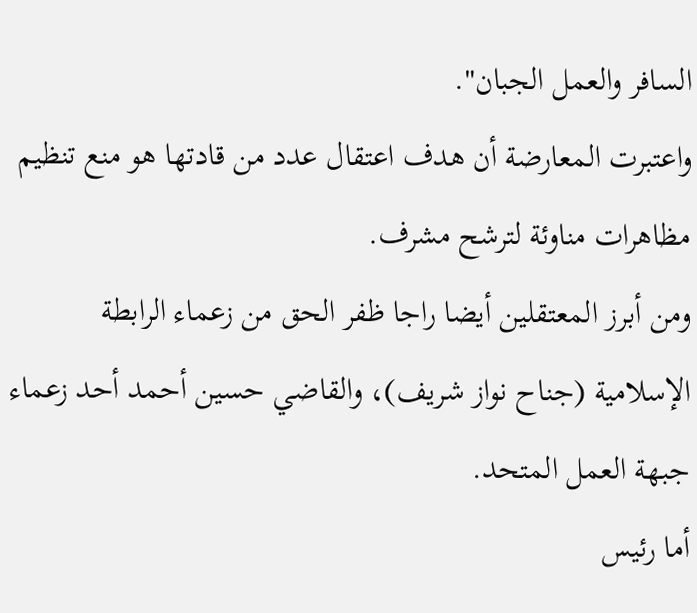السافر والعمل الجبان".
واعتبرت المعارضة أن هدف اعتقال عدد من قادتها هو منع تنظيم مظاهرات مناوئة لترشح مشرف.
ومن أبرز المعتقلين أيضا راجا ظفر الحق من زعماء الرابطة الإسلامية (جناح نواز شريف)، والقاضي حسين أحمد أحد زعماء جبهة العمل المتحد.
أما رئيس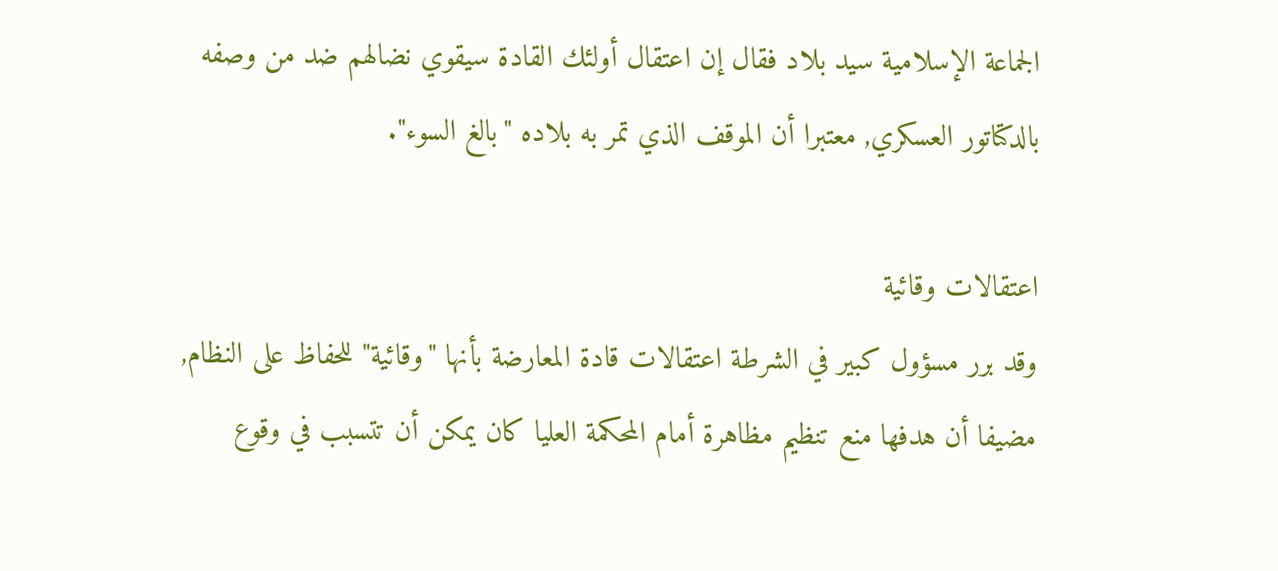الجماعة الإسلامية سيد بلاد فقال إن اعتقال أولئك القادة سيقوي نضالهم ضد من وصفه بالدكتاتور العسكري, معتبرا أن الموقف الذي تمر به بلاده "بالغ السوء".

اعتقالات وقائية
وقد برر مسؤول كبير في الشرطة اعتقالات قادة المعارضة بأنها "وقائية" للحفاظ على النظام, مضيفا أن هدفها منع تنظيم مظاهرة أمام المحكمة العليا كان يمكن أن تتسبب في وقوع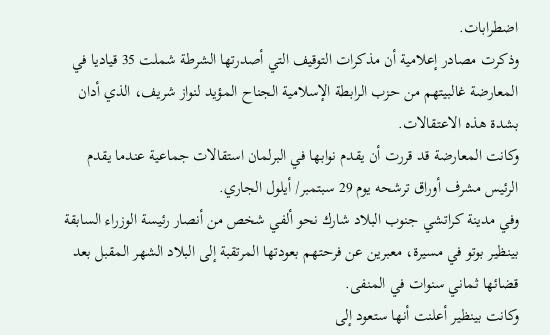اضطرابات.
وذكرت مصادر إعلامية أن مذكرات التوقيف التي أصدرتها الشرطة شملت 35 قياديا في المعارضة غالبيتهم من حزب الرابطة الإسلامية الجناح المؤيد لنواز شريف، الذي أدان بشدة هذه الاعتقالات.
وكانت المعارضة قد قررت أن يقدم نوابها في البرلمان استقالات جماعية عندما يقدم الرئيس مشرف أوراق ترشحه يوم 29 سبتمبر/ أيلول الجاري.
وفي مدينة كراتشي جنوب البلاد شارك نحو ألفي شخص من أنصار رئيسة الوزراء السابقة بينظير بوتو في مسيرة، معبرين عن فرحتهم بعودتها المرتقبة إلى البلاد الشهر المقبل بعد قضائها ثماني سنوات في المنفى.
وكانت بينظير أعلنت أنها ستعود إلى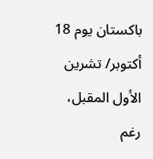باكستان يوم 18 أكتوبر/ تشرين الأول المقبل، رغم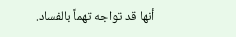أنها قد تواجه تهماً بالفساد.